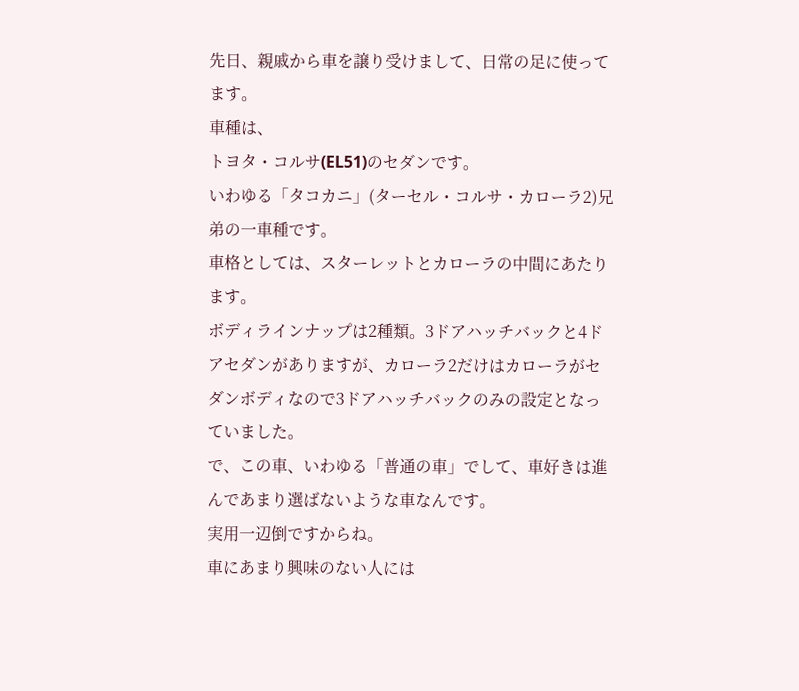先日、親戚から車を譲り受けまして、日常の足に使ってます。
車種は、
トヨタ・コルサ(EL51)のセダンです。
いわゆる「タコカニ」(ターセル・コルサ・カローラ2)兄弟の一車種です。
車格としては、スターレットとカローラの中間にあたります。
ボディラインナップは2種類。3ドアハッチバックと4ドアセダンがありますが、カローラ2だけはカローラがセダンボディなので3ドアハッチバックのみの設定となっていました。
で、この車、いわゆる「普通の車」でして、車好きは進んであまり選ばないような車なんです。
実用一辺倒ですからね。
車にあまり興味のない人には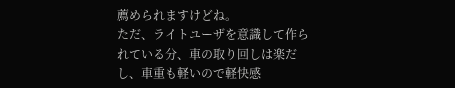薦められますけどね。
ただ、ライトユーザを意識して作られている分、車の取り回しは楽だし、車重も軽いので軽快感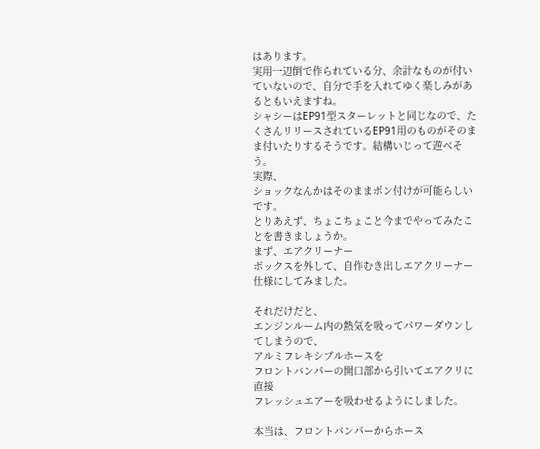はあります。
実用一辺倒で作られている分、余計なものが付いていないので、自分で手を入れてゆく楽しみがあるともいえますね。
シャシーはEP91型スターレットと同じなので、たくさんリリースされているEP91用のものがそのまま付いたりするそうです。結構いじって遊べそう。
実際、
ショックなんかはそのままポン付けが可能らしいです。
とりあえず、ちょこちょこと今までやってみたことを書きましょうか。
まず、エアクリーナー
ボックスを外して、自作むき出しエアクリーナー仕様にしてみました。

それだけだと、
エンジンルーム内の熱気を吸ってパワーダウンしてしまうので、
アルミフレキシブルホースを
フロントバンパーの開口部から引いてエアクリに直接
フレッシュエアーを吸わせるようにしました。

本当は、フロントバンパーからホース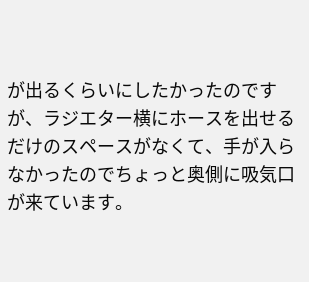が出るくらいにしたかったのですが、ラジエター横にホースを出せるだけのスペースがなくて、手が入らなかったのでちょっと奥側に吸気口が来ています。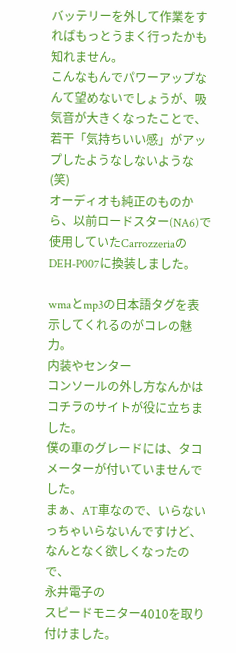バッテリーを外して作業をすればもっとうまく行ったかも知れません。
こんなもんでパワーアップなんて望めないでしょうが、吸気音が大きくなったことで、若干「気持ちいい感」がアップしたようなしないような(笑)
オーディオも純正のものから、以前ロードスター(NA6)で使用していたCarrozzeriaのDEH-P007に換装しました。

wmaとmp3の日本語タグを表示してくれるのがコレの魅力。
内装やセンター
コンソールの外し方なんかは
コチラのサイトが役に立ちました。
僕の車のグレードには、タコメーターが付いていませんでした。
まぁ、AT車なので、いらないっちゃいらないんですけど、なんとなく欲しくなったので、
永井電子の
スピードモニター4010を取り付けました。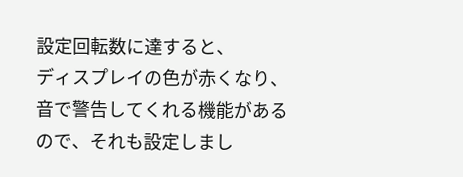設定回転数に達すると、
ディスプレイの色が赤くなり、音で警告してくれる機能があるので、それも設定しまし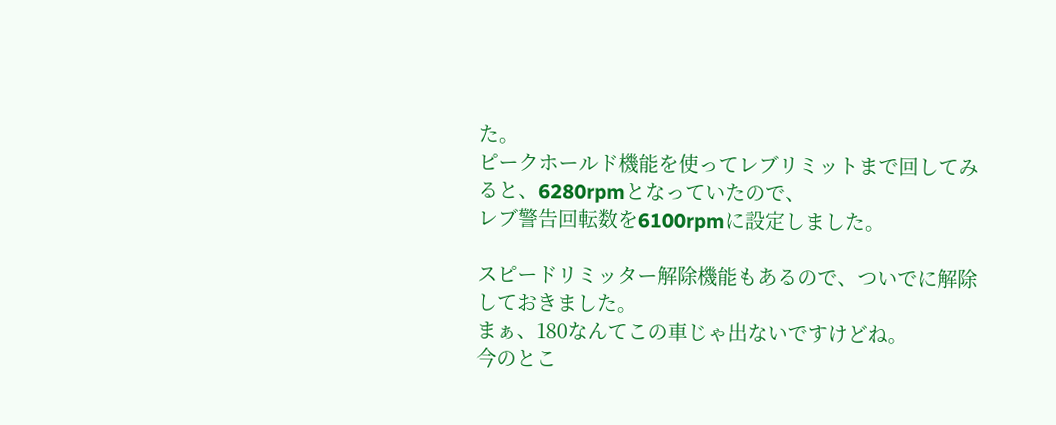た。
ピークホールド機能を使ってレブリミットまで回してみると、6280rpmとなっていたので、
レブ警告回転数を6100rpmに設定しました。

スピードリミッター解除機能もあるので、ついでに解除しておきました。
まぁ、180なんてこの車じゃ出ないですけどね。
今のとこ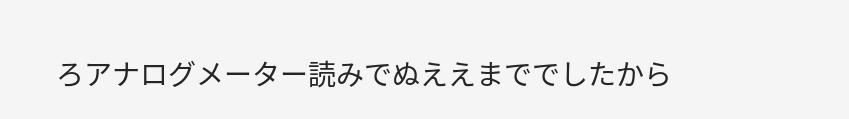ろアナログメーター読みでぬええまででしたから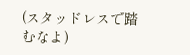(スタッドレスで踏むなよ)